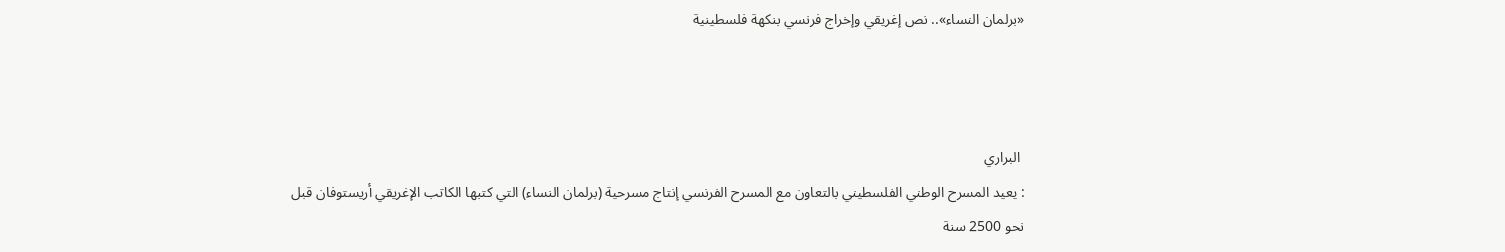«برلمان النساء».. نص إغريقي وإخراج فرنسي بنكهة فلسطينية



 البراري
: يعيد المسرح الوطني الفلسطيني بالتعاون مع المسرح الفرنسي إنتاج مسرحية (برلمان النساء) التي كتبها الكاتب الإغريقي أريستوفان قبل نحو 2500 سنة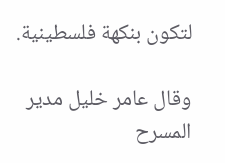لتكون بنكهة فلسطينية.

وقال عامر خليل مدير المسرح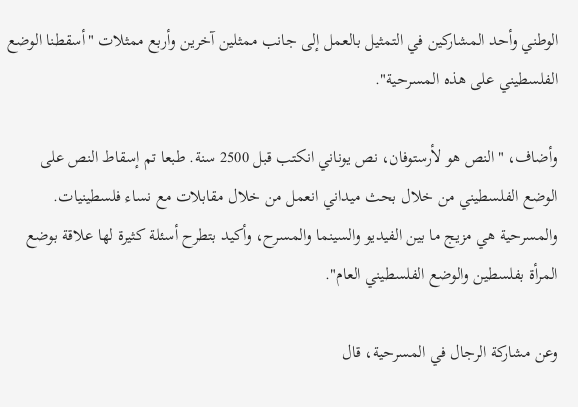الوطني وأحد المشاركين في التمثيل بالعمل إلى جانب ممثلين آخرين وأربع ممثلات "أسقطنا الوضع الفلسطيني على هذه المسرحية".

وأضاف، "النص هو لأرستوفان، نص يوناني انكتب قبل 2500 سنة. طبعا تم إسقاط النص على الوضع الفلسطيني من خلال بحث ميداني انعمل من خلال مقابلات مع نساء فلسطينيات. والمسرحية هي مزيج ما بين الفيديو والسينما والمسرح، وأكيد بتطرح أسئلة كثيرة لها علاقة بوضع المرأة بفلسطين والوضع الفلسطيني العام".

وعن مشاركة الرجال في المسرحية، قال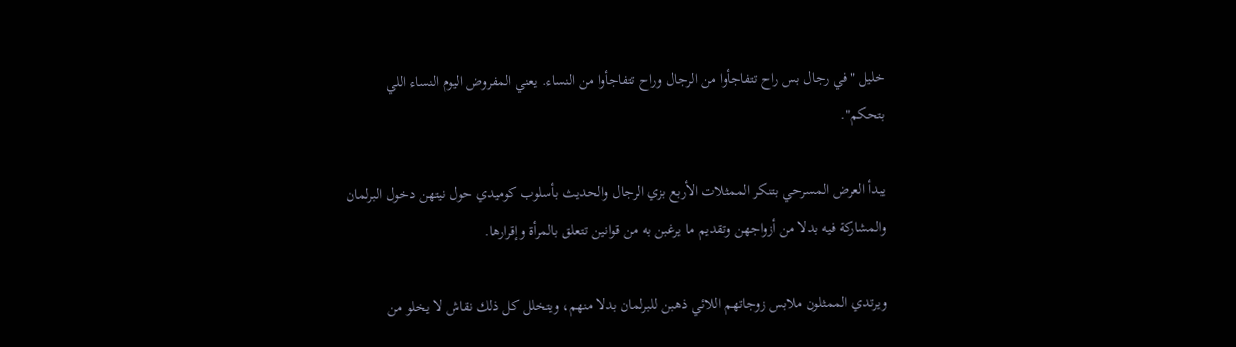خليل "في رجال بس راح تتفاجأوا من الرجال وراح تتفاجأوا من النساء. يعني المفروض اليوم النساء اللي بتحكم".

يبدأ العرض المسرحي بتنكر الممثلات الأربع بزي الرجال والحديث بأسلوب كوميدي حول نيتهن دخول البرلمان والمشاركة فيه بدلا من أزواجهن وتقديم ما يرغبن به من قوانين تتعلق بالمرأة وإقرارها.

ويرتدي الممثلون ملابس زوجاتهم اللائي ذهبن للبرلمان بدلا منهم، ويتخلل كل ذلك نقاش لا يخلو من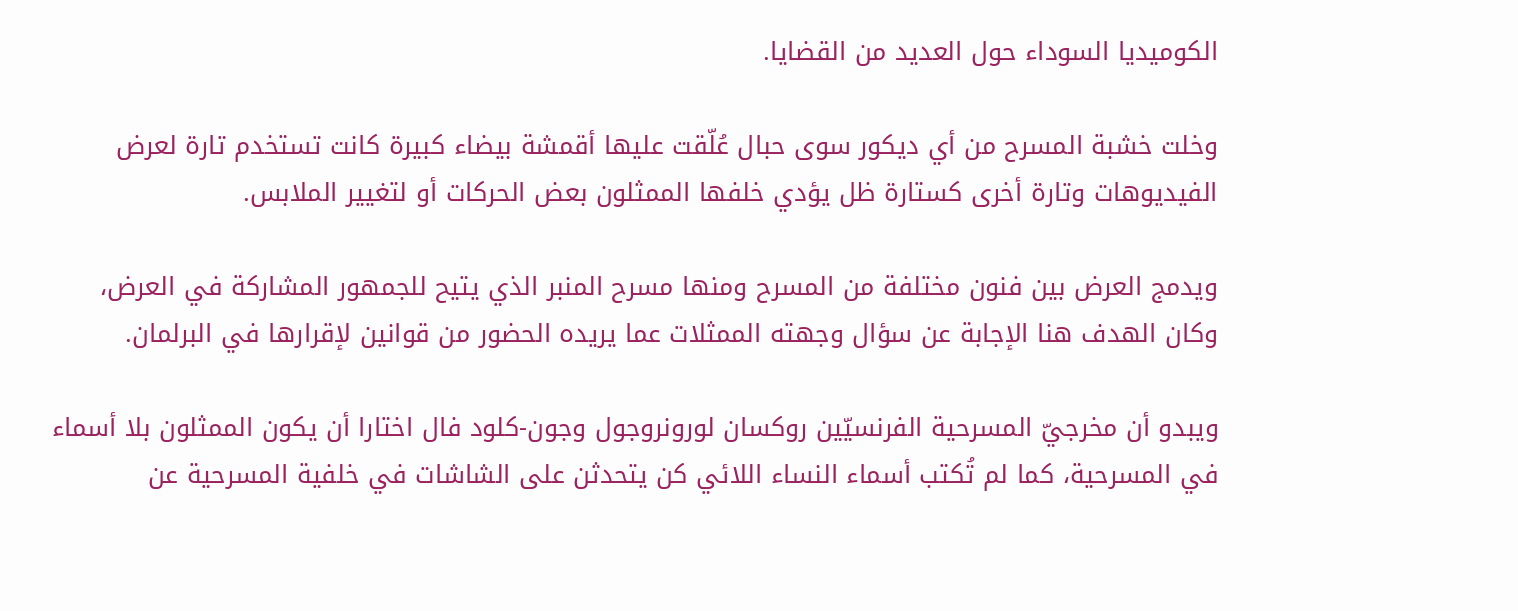الكوميديا السوداء حول العديد من القضايا.

وخلت خشبة المسرح من أي ديكور سوى حبال عُلّقت عليها أقمشة بيضاء كبيرة كانت تستخدم تارة لعرض الفيديوهات وتارة أخرى كستارة ظل يؤدي خلفها الممثلون بعض الحركات أو لتغيير الملابس.

ويدمج العرض بين فنون مختلفة من المسرح ومنها مسرح المنبر الذي يتيح للجمهور المشاركة في العرض، وكان الهدف هنا الإجابة عن سؤال وجهته الممثلات عما يريده الحضور من قوانين لإقرارها في البرلمان.

ويبدو أن مخرجيّ المسرحية الفرنسيّين روكسان لورونروجول وجون-كلود فال اختارا أن يكون الممثلون بلا أسماء في المسرحية، كما لم تُكتب أسماء النساء اللائي كن يتحدثن على الشاشات في خلفية المسرحية عن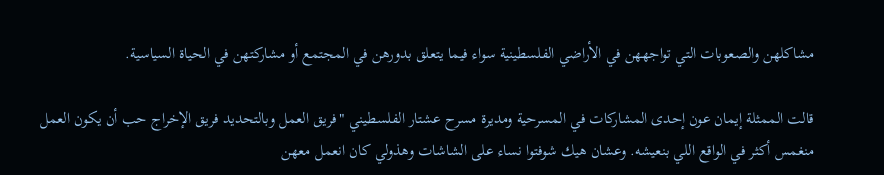مشاكلهن والصعوبات التي تواجههن في الأراضي الفلسطينية سواء فيما يتعلق بدورهن في المجتمع أو مشاركتهن في الحياة السياسية.

قالت الممثلة إيمان عون إحدى المشاركات في المسرحية ومديرة مسرح عشتار الفلسطيني "فريق العمل وبالتحديد فريق الإخراج حب أن يكون العمل منغمس أكثر في الواقع اللي بنعيشه. وعشان هيك شوفتوا نساء على الشاشات وهذولي كان انعمل معهن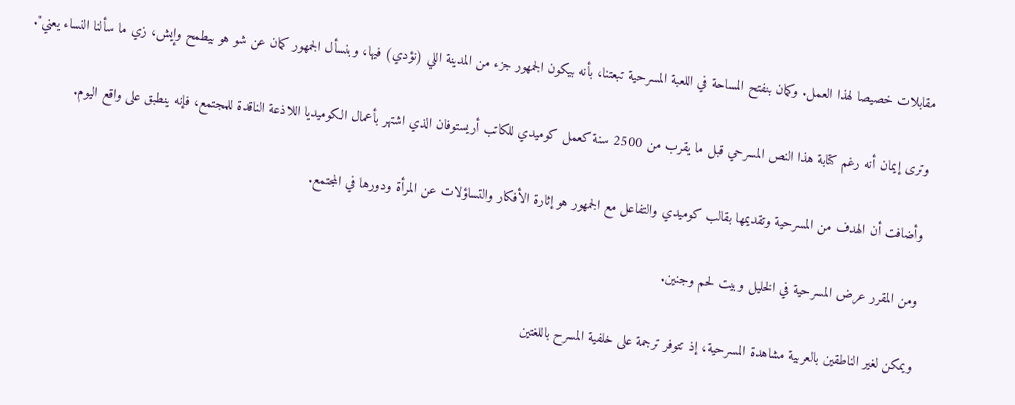مقابلات خصيصا لهذا العمل. وكمان بنفتح المساحة في اللعبة المسرحية تبعتنا، بأنه بيكون الجمهور جزء من المدينة اللي (نؤدي) فيها، وبنسأل الجمهور كمان عن شو هو بيطمح وإيش، زي ما سألنا النساء يعني".

وترى إيمان أنه رغم كتابة هذا النص المسرحي قبل ما يقرب من 2500 سنة كعمل كوميدي للكاتب أريستوفان الذي اشتهر بأعمال الكوميديا اللاذعة الناقدة للمجتمع، فإنه ينطبق على واقع اليوم.

وأضافت أن الهدف من المسرحية وتقديمها بقالب كوميدي والتفاعل مع الجمهور هو إثارة الأفكار والتساؤلات عن المرأة ودورها في المجتمع.

ومن المقرر عرض المسرحية في الخليل وبيت لحم وجنين.

ويمكن لغير الناطقين بالعربية مشاهدة المسرحية، إذ تتوفر ترجمة على خلفية المسرح باللغتين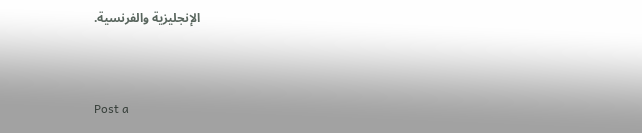الإنجليزية والفرنسية.



Post a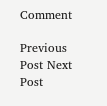Comment

Previous Post Next Post